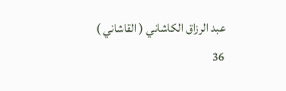عبد الرزاق الكاشاني ( القاشاني )
36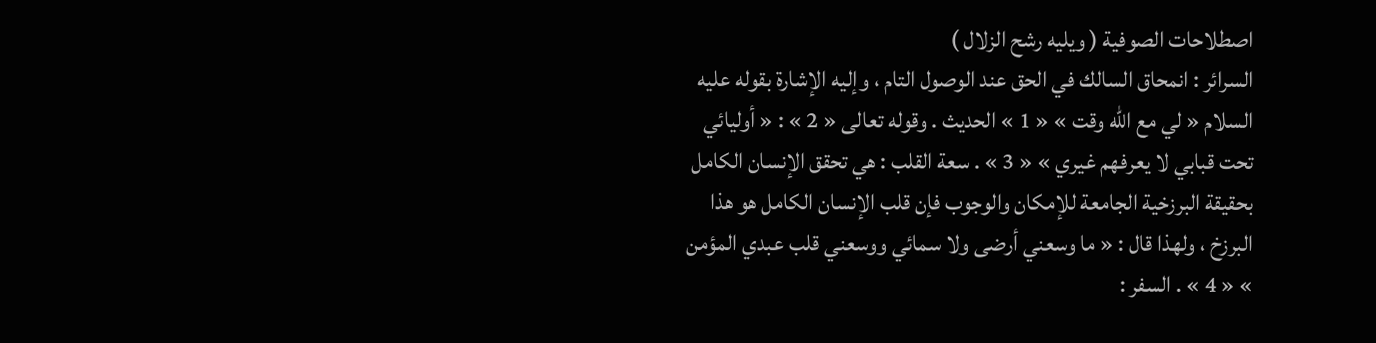اصطلاحات الصوفية ( ويليه رشح الزلال )
السرائر : انمحاق السالك في الحق عند الوصول التام ، وإليه الإشارة بقوله عليه السلام « لي مع اللّه وقت » « 1 » الحديث . وقوله تعالى « 2 » : « أوليائي تحت قبابي لا يعرفهم غيري » « 3 » . سعة القلب : هي تحقق الإنسان الكامل بحقيقة البرزخية الجامعة للإمكان والوجوب فإن قلب الإنسان الكامل هو هذا البرزخ ، ولهذا قال : « ما وسعني أرضى ولا سمائي ووسعني قلب عبدي المؤمن » « 4 » . السفر :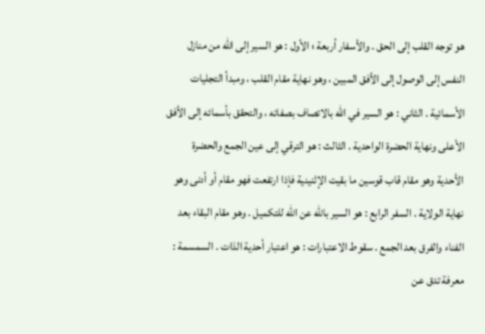هو توجه القلب إلى الحق . والأسفار أربعة ؛ الأول : هو السير إلى اللّه من منازل النفس إلى الوصول إلى الأفق المبين ، وهو نهاية مقام القلب ، ومبدأ التجليات الأسمائية . الثاني : هو السير في اللّه بالاتصاف بصفاته ، والتحقق بأسمائه إلى الأفق الأعلى ونهاية الحضرة الواحدية . الثالث : هو الترقي إلى عين الجمع والحضرة الأحدية وهو مقام قاب قوسين ما بقيت الإثنينية فإذا ارتفعت فهو مقام أو أدنى وهو نهاية الولاية . السفر الرابع : هو السير باللّه عن اللّه للتكميل . وهو مقام البقاء بعد الفناء والفرق بعد الجمع . سقوط الاعتبارات : هو اعتبار أحدية الذات . السمسمة : معرفة تدق عن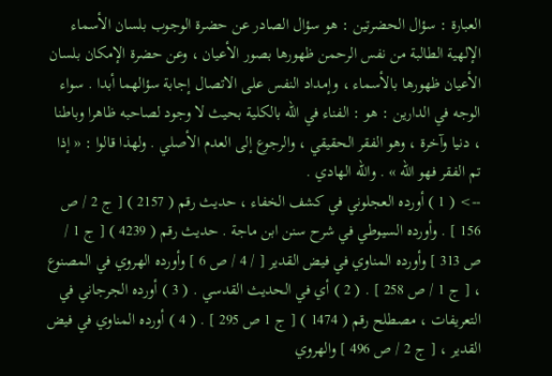العبارة : سؤال الحضرتين : هو سؤال الصادر عن حضرة الوجوب بلسان الأسماء الإلهية الطالبة من نفس الرحمن ظهورها بصور الأعيان ، وعن حضرة الإمكان بلسان الأعيان ظهورها بالأسماء ، وإمداد النفس على الاتصال إجابة سؤالهما أبدا . سواء الوجه في الدارين : هو : الفناء في اللّه بالكلية بحيث لا وجود لصاحبه ظاهرا وباطنا ، دنيا وآخرة ، وهو الفقر الحقيقي ، والرجوع إلى العدم الأصلي . ولهذا قالوا : « إذا تم الفقر فهو اللّه » . واللّه الهادي .
--> ( 1 ) أورده العجلوني في كشف الخفاء ، حديث رقم ( 2157 ) [ ج 2 / ص 156 ] . وأورده السيوطي في شرح سنن ابن ماجة . حديث رقم ( 4239 ) [ ج 1 / ص 313 ] وأورده المناوي في فيض القدير [ / 4 / ص 6 ] وأورده الهروي في المصنوع ، [ ج 1 / ص 258 ] . ( 2 ) أي في الحديث القدسي . ( 3 ) أورده الجرجاني في التعريفات ، مصطلح رقم ( 1474 ) [ ج 1 ص 295 ] . ( 4 ) أورده المناوي في فيض القدير ، [ ج 2 / ص 496 ] والهروي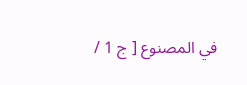في المصنوع [ ج 1 /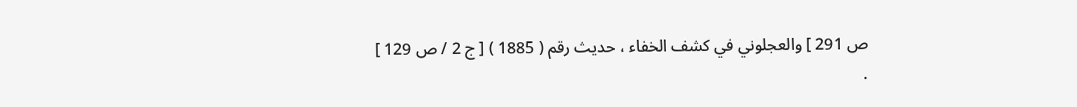ص 291 ] والعجلوني في كشف الخفاء ، حديث رقم ( 1885 ) [ ج 2 / ص 129 ] .